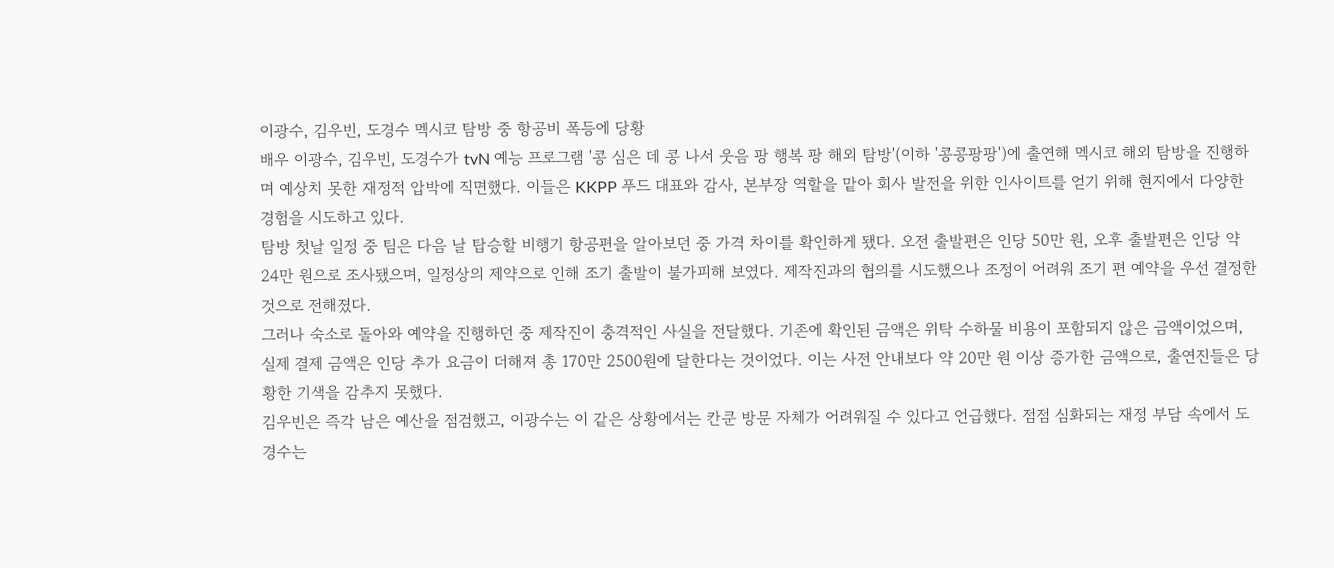이광수, 김우빈, 도경수 멕시코 탐방 중 항공비 폭등에 당황
배우 이광수, 김우빈, 도경수가 tvN 예능 프로그램 '콩 심은 데 콩 나서 웃음 팡 행복 팡 해외 탐방'(이하 '콩콩팡팡')에 출연해 멕시코 해외 탐방을 진행하며 예상치 못한 재정적 압박에 직면했다. 이들은 KKPP 푸드 대표와 감사, 본부장 역할을 맡아 회사 발전을 위한 인사이트를 얻기 위해 현지에서 다양한 경험을 시도하고 있다.
탐방 첫날 일정 중 팀은 다음 날 탑승할 비행기 항공편을 알아보던 중 가격 차이를 확인하게 됐다. 오전 출발편은 인당 50만 원, 오후 출발편은 인당 약 24만 원으로 조사됐으며, 일정상의 제약으로 인해 조기 출발이 불가피해 보였다. 제작진과의 협의를 시도했으나 조정이 어려워 조기 편 예약을 우선 결정한 것으로 전해졌다.
그러나 숙소로 돌아와 예약을 진행하던 중 제작진이 충격적인 사실을 전달했다. 기존에 확인된 금액은 위탁 수하물 비용이 포함되지 않은 금액이었으며, 실제 결제 금액은 인당 추가 요금이 더해져 총 170만 2500원에 달한다는 것이었다. 이는 사전 안내보다 약 20만 원 이상 증가한 금액으로, 출연진들은 당황한 기색을 감추지 못했다.
김우빈은 즉각 남은 예산을 점검했고, 이광수는 이 같은 상황에서는 칸쿤 방문 자체가 어려워질 수 있다고 언급했다. 점점 심화되는 재정 부담 속에서 도경수는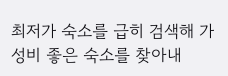최저가 숙소를 급히 검색해 가성비 좋은 숙소를 찾아내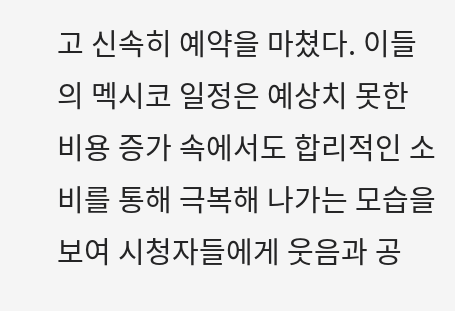고 신속히 예약을 마쳤다. 이들의 멕시코 일정은 예상치 못한 비용 증가 속에서도 합리적인 소비를 통해 극복해 나가는 모습을 보여 시청자들에게 웃음과 공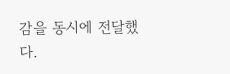감을 동시에 전달했다.